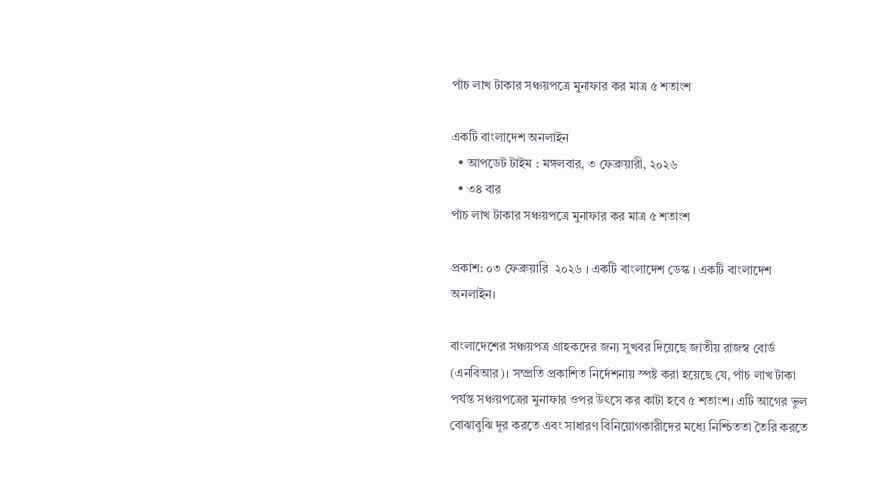পাঁচ লাখ টাকার সঞ্চয়পত্রে মুনাফার কর মাত্র ৫ শতাংশ

একটি বাংলাদেশ অনলাইন
  • আপডেট টাইম : মঙ্গলবার, ৩ ফেব্রুয়ারী, ২০২৬
  • ৩৪ বার
পাঁচ লাখ টাকার সঞ্চয়পত্রে মুনাফার কর মাত্র ৫ শতাংশ

প্রকাশ: ০৩ ফেব্রুয়ারি  ২০২৬ । একটি বাংলাদেশ ডেস্ক । একটি বাংলাদেশ অনলাইন।

বাংলাদেশের সঞ্চয়পত্র গ্রাহকদের জন্য সুখবর দিয়েছে জাতীয় রাজস্ব বোর্ড (এনবিআর)। সম্প্রতি প্রকাশিত নির্দেশনায় স্পষ্ট করা হয়েছে যে, পাঁচ লাখ টাকা পর্যন্ত সঞ্চয়পত্রের মুনাফার ওপর উৎসে কর কাটা হবে ৫ শতাংশ। এটি আগের ভুল বোঝাবুঝি দূর করতে এবং সাধারণ বিনিয়োগকারীদের মধ্যে নিশ্চিততা তৈরি করতে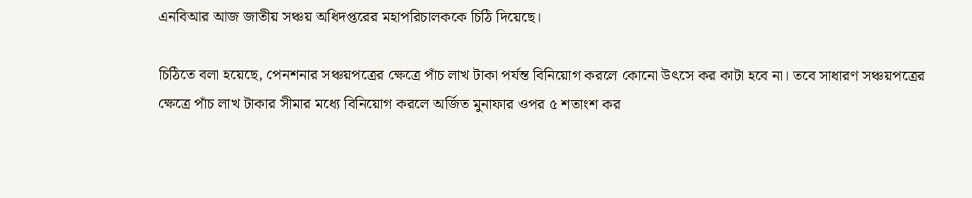এনবিআর আজ জাতীয় সঞ্চয় অধিদপ্তরের মহাপরিচালককে চিঠি দিয়েছে।

চিঠিতে বলা হয়েছে, পেনশনার সঞ্চয়পত্রের ক্ষেত্রে পাঁচ লাখ টাকা পর্যন্ত বিনিয়োগ করলে কোনো উৎসে কর কাটা হবে না। তবে সাধারণ সঞ্চয়পত্রের ক্ষেত্রে পাঁচ লাখ টাকার সীমার মধ্যে বিনিয়োগ করলে অর্জিত মুনাফার ওপর ৫ শতাংশ কর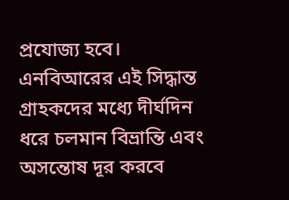প্রযোজ্য হবে। এনবিআরের এই সিদ্ধান্ত গ্রাহকদের মধ্যে দীর্ঘদিন ধরে চলমান বিভ্রান্তি এবং অসন্তোষ দূর করবে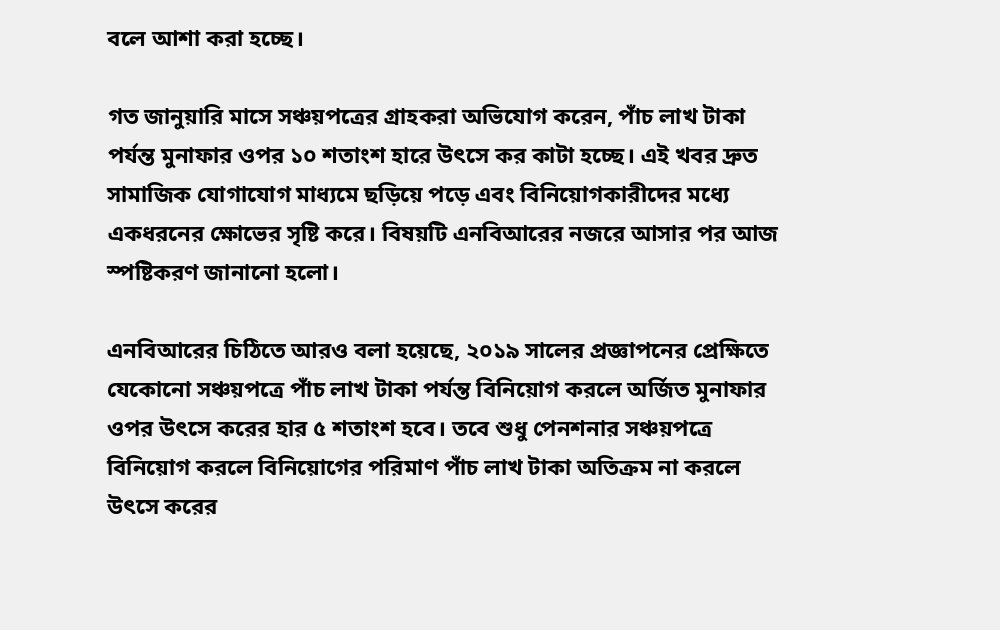বলে আশা করা হচ্ছে।

গত জানুয়ারি মাসে সঞ্চয়পত্রের গ্রাহকরা অভিযোগ করেন, পাঁচ লাখ টাকা পর্যন্ত মুনাফার ওপর ১০ শতাংশ হারে উৎসে কর কাটা হচ্ছে। এই খবর দ্রুত সামাজিক যোগাযোগ মাধ্যমে ছড়িয়ে পড়ে এবং বিনিয়োগকারীদের মধ্যে একধরনের ক্ষোভের সৃষ্টি করে। বিষয়টি এনবিআরের নজরে আসার পর আজ স্পষ্টিকরণ জানানো হলো।

এনবিআরের চিঠিতে আরও বলা হয়েছে, ২০১৯ সালের প্রজ্ঞাপনের প্রেক্ষিতে যেকোনো সঞ্চয়পত্রে পাঁচ লাখ টাকা পর্যন্ত বিনিয়োগ করলে অর্জিত মুনাফার ওপর উৎসে করের হার ৫ শতাংশ হবে। তবে শুধু পেনশনার সঞ্চয়পত্রে বিনিয়োগ করলে বিনিয়োগের পরিমাণ পাঁচ লাখ টাকা অতিক্রম না করলে উৎসে করের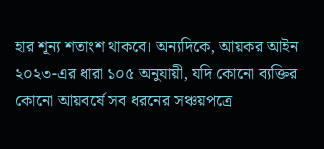হার শূন্য শতাংশ থাকবে। অন্যদিকে, আয়কর আইন ২০২৩-এর ধারা ১০৫ অনুযায়ী, যদি কোনো ব্যক্তির কোনো আয়বর্ষে সব ধরনের সঞ্চয়পত্রে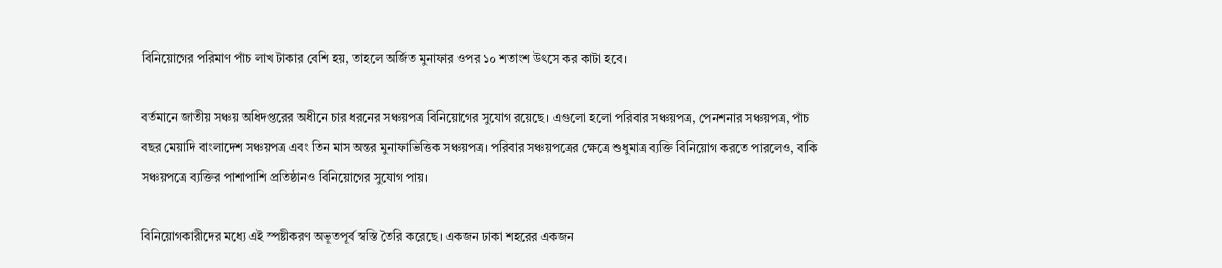বিনিয়োগের পরিমাণ পাঁচ লাখ টাকার বেশি হয়, তাহলে অর্জিত মুনাফার ওপর ১০ শতাংশ উৎসে কর কাটা হবে।

বর্তমানে জাতীয় সঞ্চয় অধিদপ্তরের অধীনে চার ধরনের সঞ্চয়পত্র বিনিয়োগের সুযোগ রয়েছে। এগুলো হলো পরিবার সঞ্চয়পত্র, পেনশনার সঞ্চয়পত্র, পাঁচ বছর মেয়াদি বাংলাদেশ সঞ্চয়পত্র এবং তিন মাস অন্তর মুনাফাভিত্তিক সঞ্চয়পত্র। পরিবার সঞ্চয়পত্রের ক্ষেত্রে শুধুমাত্র ব্যক্তি বিনিয়োগ করতে পারলেও, বাকি সঞ্চয়পত্রে ব্যক্তির পাশাপাশি প্রতিষ্ঠানও বিনিয়োগের সুযোগ পায়।

বিনিয়োগকারীদের মধ্যে এই স্পষ্টীকরণ অভূতপূর্ব স্বস্তি তৈরি করেছে। একজন ঢাকা শহরের একজন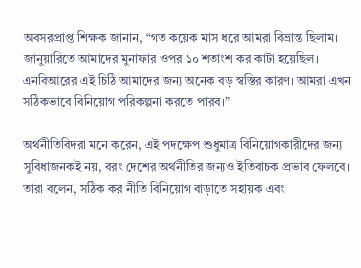অবসরপ্রাপ্ত শিক্ষক জানান, “গত কয়েক মাস ধরে আমরা বিভ্রান্ত ছিলাম। জানুয়ারিতে আমাদের মুনাফার ওপর ১০ শতাংশ কর কাটা হয়েছিল। এনবিআরের এই চিঠি আমাদের জন্য অনেক বড় স্বস্তির কারণ। আমরা এখন সঠিকভাবে বিনিয়োগ পরিকল্পনা করতে পারব।”

অর্থনীতিবিদরা মনে করেন, এই পদক্ষেপ শুধুমাত্র বিনিয়োগকারীদের জন্য সুবিধাজনকই নয়, বরং দেশের অর্থনীতির জন্যও ইতিবাচক প্রভাব ফেলবে। তারা বলেন, সঠিক কর নীতি বিনিয়োগ বাড়াতে সহায়ক এবং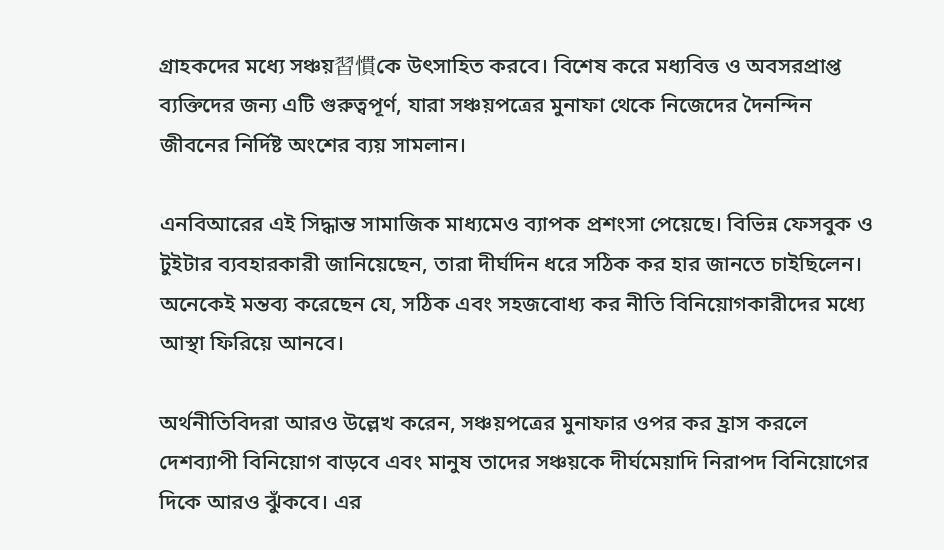গ্রাহকদের মধ্যে সঞ্চয়習慣কে উৎসাহিত করবে। বিশেষ করে মধ্যবিত্ত ও অবসরপ্রাপ্ত ব্যক্তিদের জন্য এটি গুরুত্বপূর্ণ, যারা সঞ্চয়পত্রের মুনাফা থেকে নিজেদের দৈনন্দিন জীবনের নির্দিষ্ট অংশের ব্যয় সামলান।

এনবিআরের এই সিদ্ধান্ত সামাজিক মাধ্যমেও ব্যাপক প্রশংসা পেয়েছে। বিভিন্ন ফেসবুক ও টুইটার ব্যবহারকারী জানিয়েছেন, তারা দীর্ঘদিন ধরে সঠিক কর হার জানতে চাইছিলেন। অনেকেই মন্তব্য করেছেন যে, সঠিক এবং সহজবোধ্য কর নীতি বিনিয়োগকারীদের মধ্যে আস্থা ফিরিয়ে আনবে।

অর্থনীতিবিদরা আরও উল্লেখ করেন, সঞ্চয়পত্রের মুনাফার ওপর কর হ্রাস করলে দেশব্যাপী বিনিয়োগ বাড়বে এবং মানুষ তাদের সঞ্চয়কে দীর্ঘমেয়াদি নিরাপদ বিনিয়োগের দিকে আরও ঝুঁকবে। এর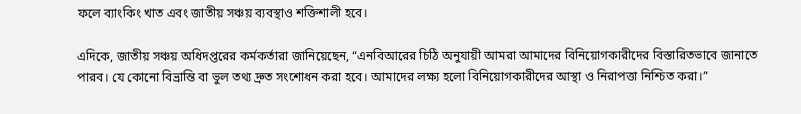ফলে ব্যাংকিং খাত এবং জাতীয় সঞ্চয় ব্যবস্থাও শক্তিশালী হবে।

এদিকে, জাতীয় সঞ্চয় অধিদপ্তরের কর্মকর্তারা জানিয়েছেন, “এনবিআরের চিঠি অনুযায়ী আমরা আমাদের বিনিয়োগকারীদের বিস্তারিতভাবে জানাতে পারব। যে কোনো বিভ্রান্তি বা ভুল তথ্য দ্রুত সংশোধন করা হবে। আমাদের লক্ষ্য হলো বিনিয়োগকারীদের আস্থা ও নিরাপত্তা নিশ্চিত করা।”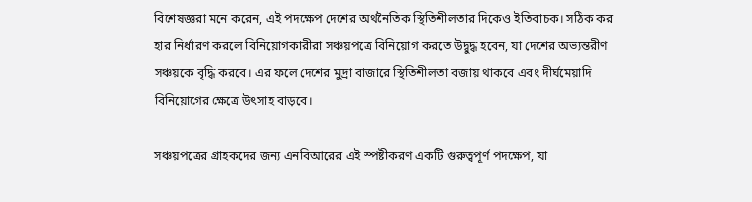বিশেষজ্ঞরা মনে করেন, এই পদক্ষেপ দেশের অর্থনৈতিক স্থিতিশীলতার দিকেও ইতিবাচক। সঠিক কর হার নির্ধারণ করলে বিনিয়োগকারীরা সঞ্চয়পত্রে বিনিয়োগ করতে উদ্বুদ্ধ হবেন, যা দেশের অভ্যন্তরীণ সঞ্চয়কে বৃদ্ধি করবে। এর ফলে দেশের মুদ্রা বাজারে স্থিতিশীলতা বজায় থাকবে এবং দীর্ঘমেয়াদি বিনিয়োগের ক্ষেত্রে উৎসাহ বাড়বে।

সঞ্চয়পত্রের গ্রাহকদের জন্য এনবিআরের এই স্পষ্টীকরণ একটি গুরুত্বপূর্ণ পদক্ষেপ, যা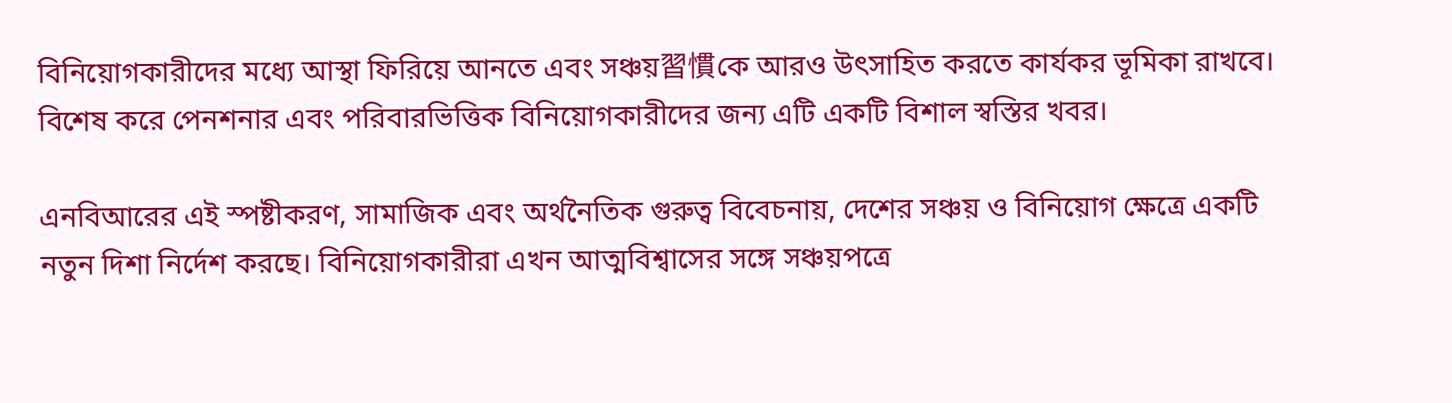বিনিয়োগকারীদের মধ্যে আস্থা ফিরিয়ে আনতে এবং সঞ্চয়習慣কে আরও উৎসাহিত করতে কার্যকর ভূমিকা রাখবে। বিশেষ করে পেনশনার এবং পরিবারভিত্তিক বিনিয়োগকারীদের জন্য এটি একটি বিশাল স্বস্তির খবর।

এনবিআরের এই স্পষ্টীকরণ, সামাজিক এবং অর্থনৈতিক গুরুত্ব বিবেচনায়, দেশের সঞ্চয় ও বিনিয়োগ ক্ষেত্রে একটি নতুন দিশা নির্দেশ করছে। বিনিয়োগকারীরা এখন আত্মবিশ্বাসের সঙ্গে সঞ্চয়পত্রে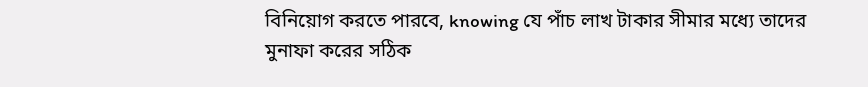বিনিয়োগ করতে পারবে, knowing যে পাঁচ লাখ টাকার সীমার মধ্যে তাদের মুনাফা করের সঠিক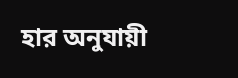হার অনুযায়ী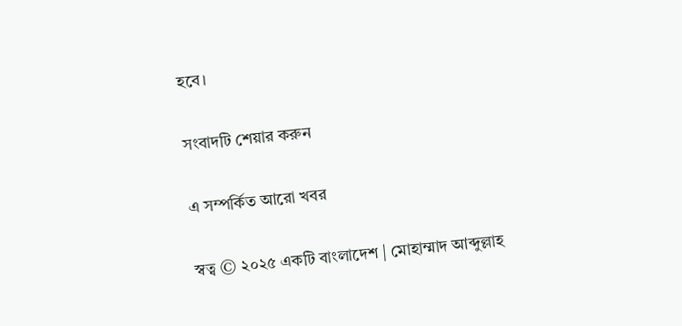হবে।

সংবাদটি শেয়ার করুন

এ সম্পর্কিত আরো খবর

স্বত্ব © ২০২৫ একটি বাংলাদেশ | মোহাম্মাদ আব্দুল্লাহ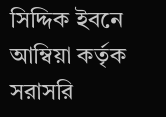সিদ্দিক ইবনে আম্বিয়া কর্তৃক সরাসরি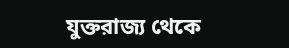যুক্তরাজ্য থেকে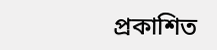প্রকাশিত